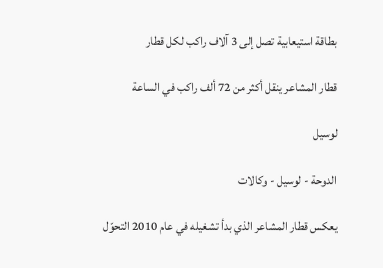بطاقة استيعابية تصل إلى 3 آلاف راكب لكل قطار

قطار المشاعر ينقل أكثر من 72 ألف راكب في الساعة

لوسيل

الدوحة - لوسيل - وكالات

يعكس قطار المشاعر الذي بدأ تشغيله في عام 2010 التحوّل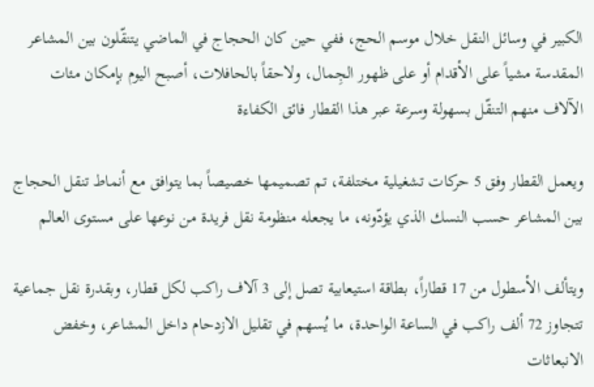الكبير في وسائل النقل خلال موسم الحج، ففي حين كان الحجاج في الماضي يتنقّلون بين المشاعر المقدسة مشياً على الأقدام أو على ظهور الجِمال، ولاحقاً بالحافلات، أصبح اليوم بإمكان مئات الآلاف منهم التنقّل بسهولة وسرعة عبر هذا القطار فائق الكفاءة

ويعمل القطار وفق 5 حركات تشغيلية مختلفة، تم تصميمها خصيصاً بما يتوافق مع أنماط تنقل الحجاج بين المشاعر حسب النسك الذي يؤدّونه، ما يجعله منظومة نقل فريدة من نوعها على مستوى العالم

ويتألف الأسطول من 17 قطاراً، بطاقة استيعابية تصل إلى 3 آلاف راكب لكل قطار، وبقدرة نقل جماعية تتجاوز 72 ألف راكب في الساعة الواحدة، ما يُسهم في تقليل الازدحام داخل المشاعر، وخفض الانبعاثات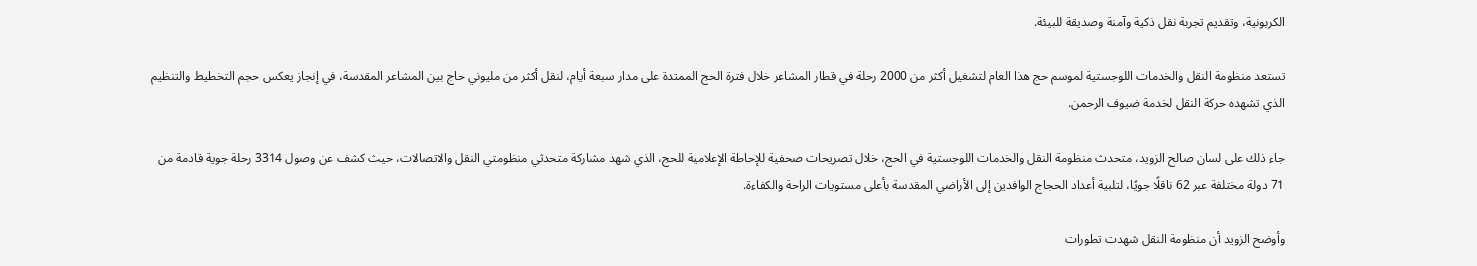الكربونية، وتقديم تجربة نقل ذكية وآمنة وصديقة للبيئة.

تستعد منظومة النقل والخدمات اللوجستية لموسم حج هذا العام لتشغيل أكثر من 2000 رحلة في قطار المشاعر خلال فترة الحج الممتدة على مدار سبعة أيام، لنقل أكثر من مليوني حاج بين المشاعر المقدسة، في إنجاز يعكس حجم التخطيط والتنظيم الذي تشهده حركة النقل لخدمة ضيوف الرحمن.

جاء ذلك على لسان صالح الزويد، متحدث منظومة النقل والخدمات اللوجستية في الحج، خلال تصريحات صحفية للإحاطة الإعلامية للحج، الذي شهد مشاركة متحدثي منظومتي النقل والاتصالات، حيث كشف عن وصول 3314 رحلة جوية قادمة من 71 دولة مختلفة عبر 62 ناقلًا جويًا، لتلبية أعداد الحجاج الوافدين إلى الأراضي المقدسة بأعلى مستويات الراحة والكفاءة.

وأوضح الزويد أن منظومة النقل شهدت تطورات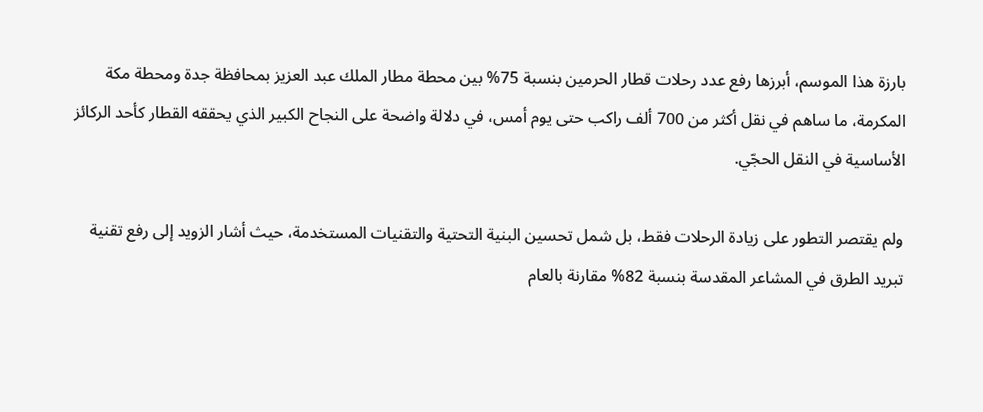بارزة هذا الموسم، أبرزها رفع عدد رحلات قطار الحرمين بنسبة 75% بين محطة مطار الملك عبد العزيز بمحافظة جدة ومحطة مكة المكرمة، ما ساهم في نقل أكثر من 700 ألف راكب حتى يوم أمس، في دلالة واضحة على النجاح الكبير الذي يحققه القطار كأحد الركائز الأساسية في النقل الحجّي.

ولم يقتصر التطور على زيادة الرحلات فقط، بل شمل تحسين البنية التحتية والتقنيات المستخدمة، حيث أشار الزويد إلى رفع تقنية تبريد الطرق في المشاعر المقدسة بنسبة 82% مقارنة بالعام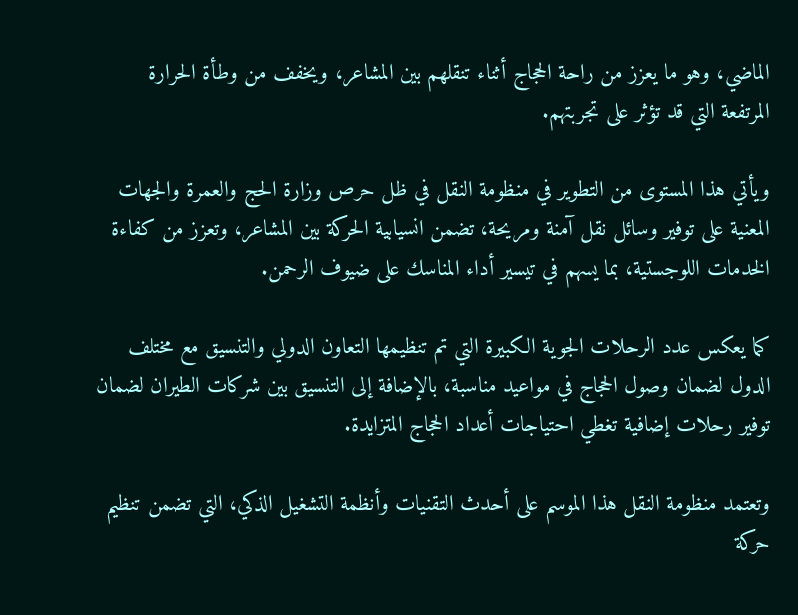الماضي، وهو ما يعزز من راحة الحجاج أثناء تنقلهم بين المشاعر، ويخفف من وطأة الحرارة المرتفعة التي قد تؤثر على تجربتهم.

ويأتي هذا المستوى من التطوير في منظومة النقل في ظل حرص وزارة الحج والعمرة والجهات المعنية على توفير وسائل نقل آمنة ومريحة، تضمن انسيابية الحركة بين المشاعر، وتعزز من كفاءة الخدمات اللوجستية، بما يسهم في تيسير أداء المناسك على ضيوف الرحمن.

كما يعكس عدد الرحلات الجوية الكبيرة التي تم تنظيمها التعاون الدولي والتنسيق مع مختلف الدول لضمان وصول الحجاج في مواعيد مناسبة، بالإضافة إلى التنسيق بين شركات الطيران لضمان توفير رحلات إضافية تغطي احتياجات أعداد الحجاج المتزايدة.

وتعتمد منظومة النقل هذا الموسم على أحدث التقنيات وأنظمة التشغيل الذكي، التي تضمن تنظيم حركة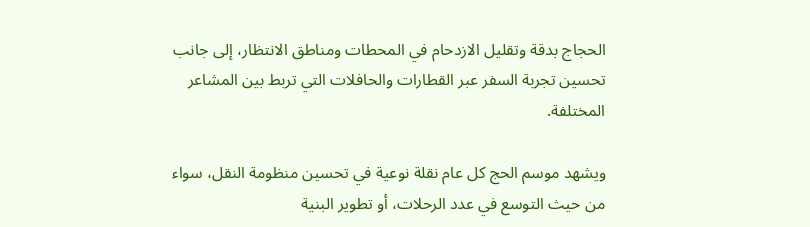الحجاج بدقة وتقليل الازدحام في المحطات ومناطق الانتظار، إلى جانب تحسين تجربة السفر عبر القطارات والحافلات التي تربط بين المشاعر المختلفة.

ويشهد موسم الحج كل عام نقلة نوعية في تحسين منظومة النقل، سواء من حيث التوسع في عدد الرحلات، أو تطوير البنية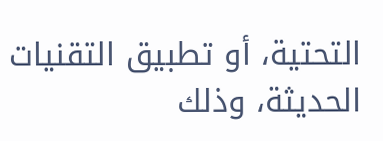التحتية، أو تطبيق التقنيات الحديثة، وذلك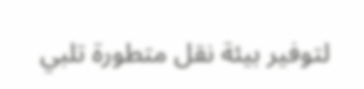لتوفير بيئة نقل متطورة تلبي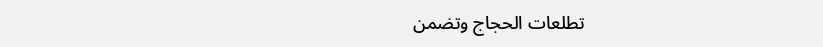تطلعات الحجاج وتضمن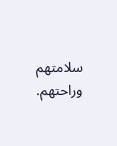سلامتهم وراحتهم.